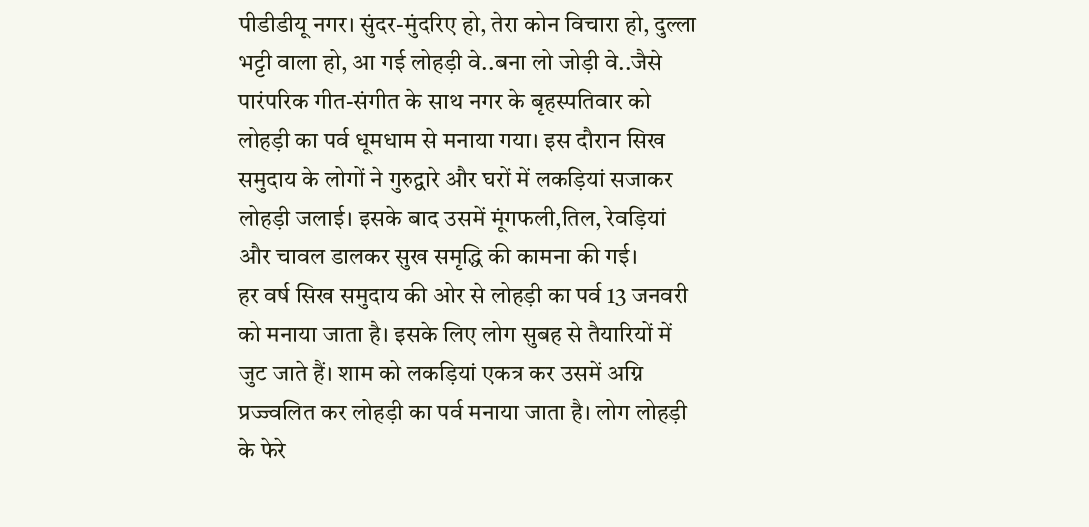पीडीडीयू नगर। सुंदर-मुंदरिए हो, तेरा कोन विचारा हो, दुल्ला भट्टी वाला हो, आ गई लोहड़ी वे..बना लो जोड़ी वे..जैसे पारंपरिक गीत-संगीत के साथ नगर के बृहस्पतिवार को लोहड़ी का पर्व धूमधाम से मनाया गया। इस दौरान सिख समुदाय के लोगों ने गुरुद्वारे और घरों में लकड़ियां सजाकर लोहड़ी जलाई। इसके बाद उसमें मूंगफली,तिल, रेवड़ियां और चावल डालकर सुख समृद्धि की कामना की गई।
हर वर्ष सिख समुदाय की ओर से लोहड़ी का पर्व 13 जनवरी को मनाया जाता है। इसके लिए लोग सुबह से तैयारियों में जुट जाते हैं। शाम को लकड़ियां एकत्र कर उसमें अग्नि प्रज्ज्वलित कर लोहड़ी का पर्व मनाया जाता है। लोग लोहड़ी के फेरे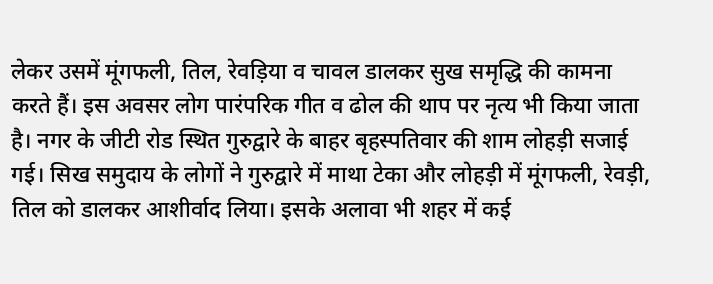लेकर उसमें मूंगफली, तिल, रेवड़िया व चावल डालकर सुख समृद्धि की कामना करते हैं। इस अवसर लोग पारंपरिक गीत व ढोल की थाप पर नृत्य भी किया जाता है। नगर के जीटी रोड स्थित गुरुद्वारे के बाहर बृहस्पतिवार की शाम लोहड़ी सजाई गई। सिख समुदाय के लोगों ने गुरुद्वारे में माथा टेका और लोहड़ी में मूंगफली, रेवड़ी, तिल को डालकर आशीर्वाद लिया। इसके अलावा भी शहर में कई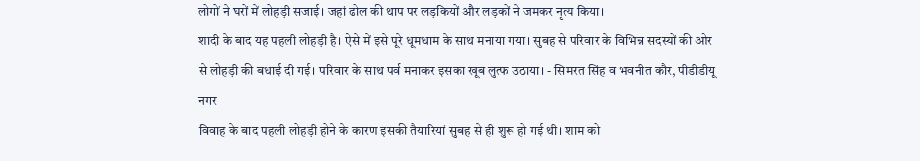लोगों ने घरों में लोहड़ी सजाई। जहां ढोल की थाप पर लड़कियों और लड़कों ने जमकर नृत्य किया।
शादी के बाद यह पहली लोहड़ी है। ऐसे में इसे पूरे धूमधाम के साथ मनाया गया। सुबह से परिवार के विभिन्न सदस्यों की ओर से लोहड़ी की बधाई दी गई। परिवार के साथ पर्व मनाकर इसका खूब लुत्फ उठाया। - सिमरत सिंह व भवनीत कौर, पीडीडीयू नगर
विवाह के बाद पहली लोहड़ी होने के कारण इसकी तैयारियां सुबह से ही शुरू हो गई थी। शाम को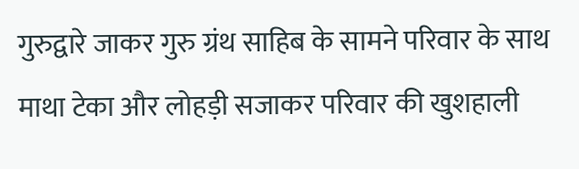गुरुद्वारे जाकर गुरु ग्रंथ साहिब के सामने परिवार के साथ माथा टेका और लोहड़ी सजाकर परिवार की खुशहाली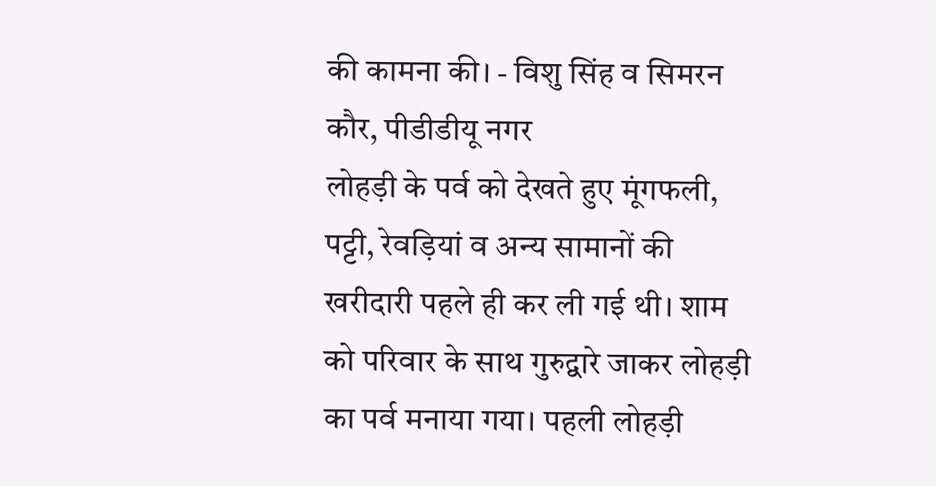की कामना की। - विशु सिंह व सिमरन कौर, पीडीडीयू नगर
लोहड़ी के पर्व को देखते हुए मूंगफली, पट्टी, रेवड़ियां व अन्य सामानों की खरीदारी पहले ही कर ली गई थी। शाम को परिवार के साथ गुरुद्वारे जाकर लोहड़ी का पर्व मनाया गया। पहली लोहड़ी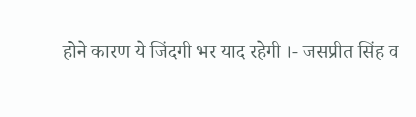होने कारण ये जिंदगी भर याद रहेगी ।- जसप्रीत सिंह व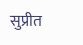सुप्रीत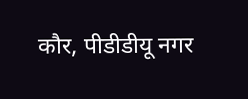कौर, पीडीडीयू नगर